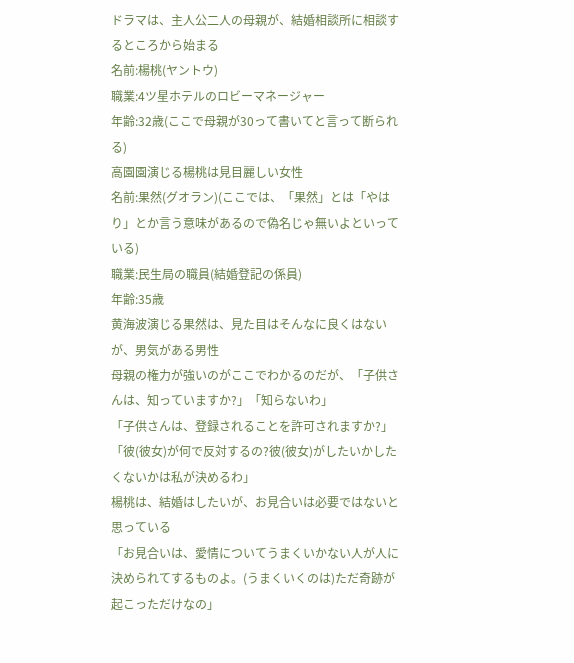ドラマは、主人公二人の母親が、結婚相談所に相談するところから始まる
名前:楊桃(ヤントウ)
職業:4ツ星ホテルのロビーマネージャー
年齢:32歳(ここで母親が30って書いてと言って断られる)
高園園演じる楊桃は見目麗しい女性
名前:果然(グオラン)(ここでは、「果然」とは「やはり」とか言う意味があるので偽名じゃ無いよといっている)
職業:民生局の職員(結婚登記の係員)
年齢:35歳
黄海波演じる果然は、見た目はそんなに良くはないが、男気がある男性
母親の権力が強いのがここでわかるのだが、「子供さんは、知っていますか?」「知らないわ」
「子供さんは、登録されることを許可されますか?」
「彼(彼女)が何で反対するの?彼(彼女)がしたいかしたくないかは私が決めるわ」
楊桃は、結婚はしたいが、お見合いは必要ではないと思っている
「お見合いは、愛情についてうまくいかない人が人に決められてするものよ。(うまくいくのは)ただ奇跡が起こっただけなの」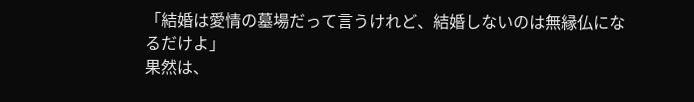「結婚は愛情の墓場だって言うけれど、結婚しないのは無縁仏になるだけよ」
果然は、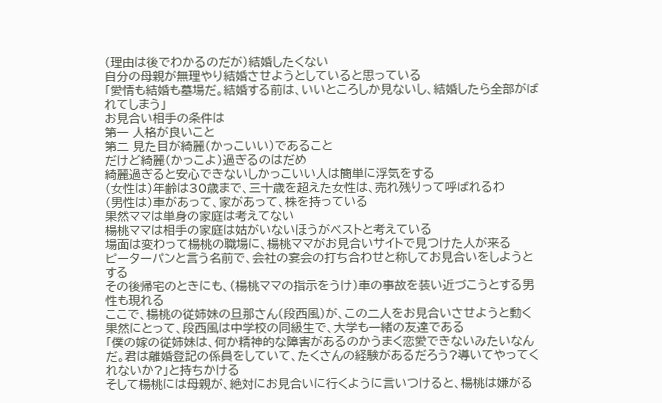(理由は後でわかるのだが)結婚したくない
自分の母親が無理やり結婚させようとしていると思っている
「愛情も結婚も墓場だ。結婚する前は、いいところしか見ないし、結婚したら全部がばれてしまう」
お見合い相手の条件は
第一 人格が良いこと
第二 見た目が綺麗(かっこいい)であること
だけど綺麗(かっこよ)過ぎるのはだめ
綺麗過ぎると安心できないしかっこいい人は簡単に浮気をする
(女性は)年齢は30歳まで、三十歳を超えた女性は、売れ残りって呼ばれるわ
(男性は)車があって、家があって、株を持っている
果然ママは単身の家庭は考えてない
楊桃ママは相手の家庭は姑がいないほうがベストと考えている
場面は変わって楊桃の職場に、楊桃ママがお見合いサイトで見つけた人が来る
ピーターパンと言う名前で、会社の宴会の打ち合わせと称してお見合いをしようとする
その後帰宅のときにも、(楊桃ママの指示をうけ)車の事故を装い近づこうとする男性も現れる
ここで、楊桃の従姉妹の旦那さん(段西風)が、この二人をお見合いさせようと動く
果然にとって、段西風は中学校の同級生で、大学も一緒の友達である
「僕の嫁の従姉妹は、何か精神的な障害があるのかうまく恋愛できないみたいなんだ。君は離婚登記の係員をしていて、たくさんの経験があるだろう?導いてやってくれないか?」と持ちかける
そして楊桃には母親が、絶対にお見合いに行くように言いつけると、楊桃は嫌がる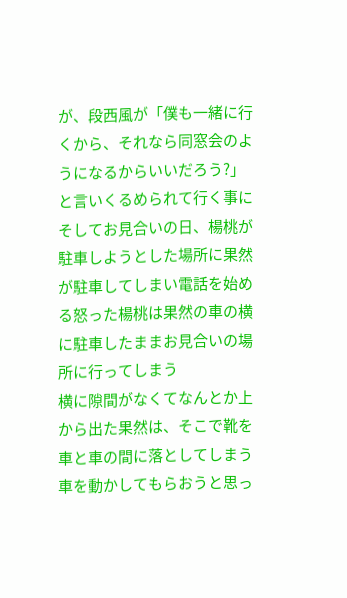が、段西風が「僕も一緒に行くから、それなら同窓会のようになるからいいだろう?」と言いくるめられて行く事に
そしてお見合いの日、楊桃が駐車しようとした場所に果然が駐車してしまい電話を始める怒った楊桃は果然の車の横に駐車したままお見合いの場所に行ってしまう
横に隙間がなくてなんとか上から出た果然は、そこで靴を車と車の間に落としてしまう
車を動かしてもらおうと思っ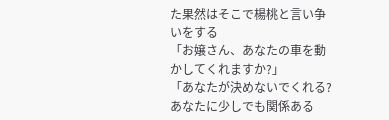た果然はそこで楊桃と言い争いをする
「お嬢さん、あなたの車を動かしてくれますか?」
「あなたが決めないでくれる?あなたに少しでも関係ある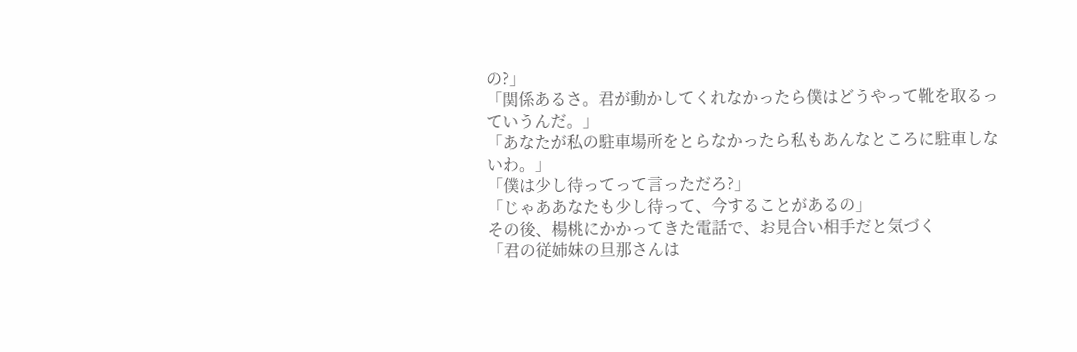の?」
「関係あるさ。君が動かしてくれなかったら僕はどうやって靴を取るっていうんだ。」
「あなたが私の駐車場所をとらなかったら私もあんなところに駐車しないわ。」
「僕は少し待ってって言っただろ?」
「じゃああなたも少し待って、今することがあるの」
その後、楊桃にかかってきた電話で、お見合い相手だと気づく
「君の従姉妹の旦那さんは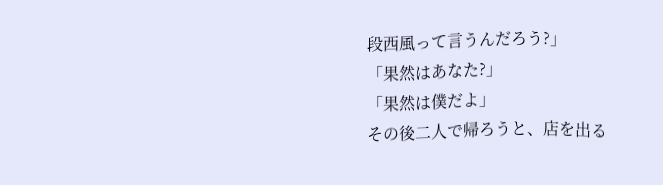段西風って言うんだろう?」
「果然はあなた?」
「果然は僕だよ」
その後二人で帰ろうと、店を出る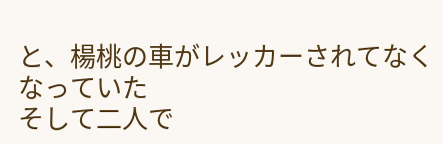と、楊桃の車がレッカーされてなくなっていた
そして二人で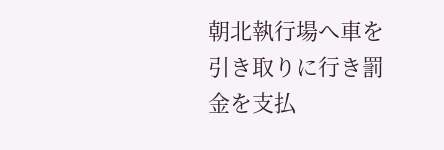朝北執行場へ車を引き取りに行き罰金を支払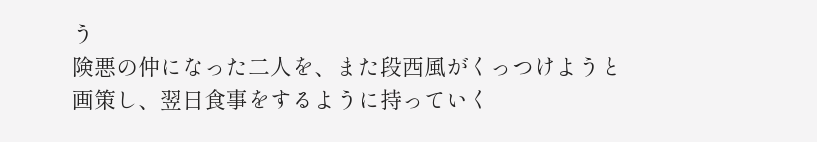う
険悪の仲になった二人を、また段西風がくっつけようと画策し、翌日食事をするように持っていく